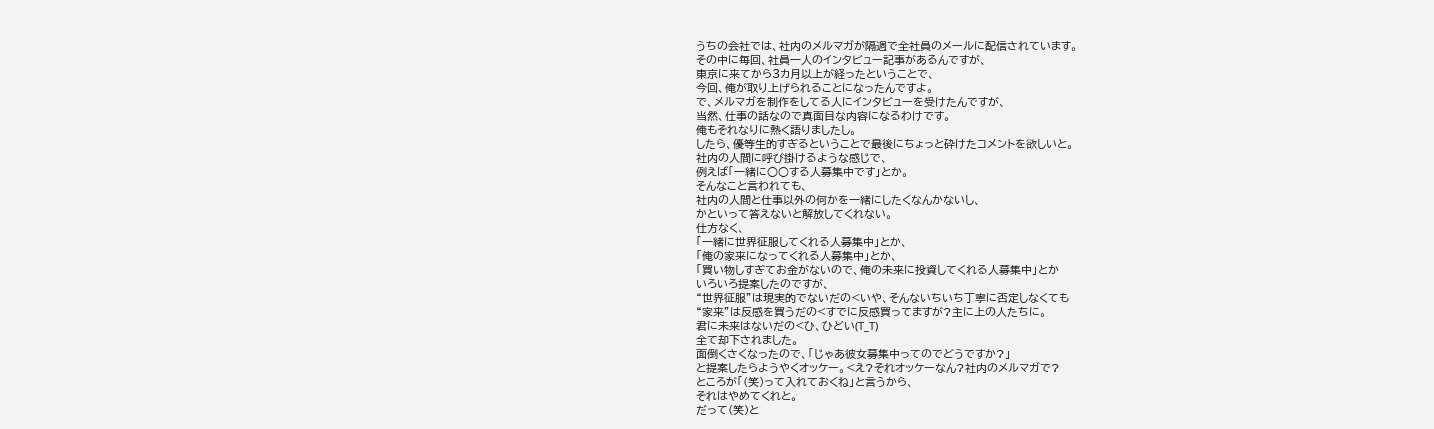うちの会社では、社内のメルマガが隔週で全社員のメールに配信されています。
その中に毎回、社員一人のインタビュー記事があるんですが、
東京に来てから3カ月以上が経ったということで、
今回、俺が取り上げられることになったんですよ。
で、メルマガを制作をしてる人にインタビューを受けたんですが、
当然、仕事の話なので真面目な内容になるわけです。
俺もそれなりに熱く語りましたし。
したら、優等生的すぎるということで最後にちょっと砕けたコメントを欲しいと。
社内の人間に呼び掛けるような感じで、
例えば「一緒に○○する人募集中です」とか。
そんなこと言われても、
社内の人間と仕事以外の何かを一緒にしたくなんかないし、
かといって答えないと解放してくれない。
仕方なく、
「一緒に世界征服してくれる人募集中」とか、
「俺の家来になってくれる人募集中」とか、
「買い物しすぎてお金がないので、俺の未来に投資してくれる人募集中」とか
いろいろ提案したのですが、
“世界征服”は現実的でないだの<いや、そんないちいち丁寧に否定しなくても
“家来”は反感を買うだの<すでに反感買ってますが?主に上の人たちに。
君に未来はないだの<ひ、ひどい(T_T)
全て却下されました。
面倒くさくなったので、「じゃあ彼女募集中ってのでどうですか?」
と提案したらようやくオッケー。<え?それオッケーなん?社内のメルマガで?
ところが「(笑)って入れておくね」と言うから、
それはやめてくれと。
だって(笑)と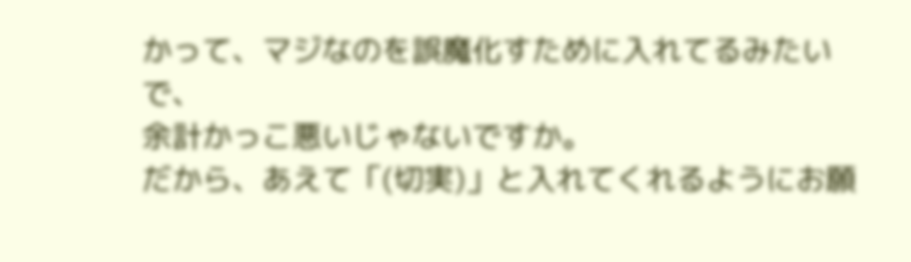かって、マジなのを誤魔化すために入れてるみたいで、
余計かっこ悪いじゃないですか。
だから、あえて「(切実)」と入れてくれるようにお願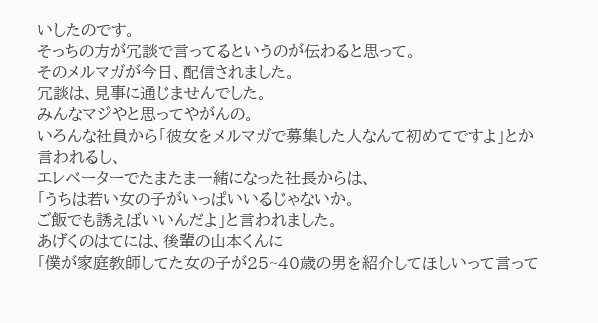いしたのです。
そっちの方が冗談で言ってるというのが伝わると思って。
そのメルマガが今日、配信されました。
冗談は、見事に通じませんでした。
みんなマジやと思ってやがんの。
いろんな社員から「彼女をメルマガで募集した人なんて初めてですよ」とか
言われるし、
エレベーターでたまたま一緒になった社長からは、
「うちは若い女の子がいっぱいいるじゃないか。
ご飯でも誘えばいいんだよ」と言われました。
あげくのはてには、後輩の山本くんに
「僕が家庭教師してた女の子が25~40歳の男を紹介してほしいって言って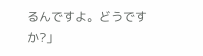るんですよ。どうですか?」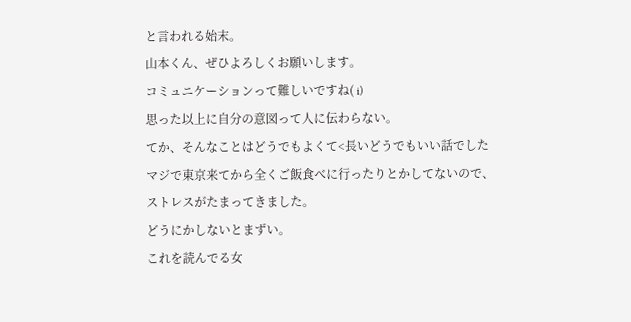と言われる始末。
山本くん、ぜひよろしくお願いします。
コミュニケーションって難しいですね( i)
思った以上に自分の意図って人に伝わらない。
てか、そんなことはどうでもよくて<長いどうでもいい話でした
マジで東京来てから全くご飯食べに行ったりとかしてないので、
ストレスがたまってきました。
どうにかしないとまずい。
これを読んでる女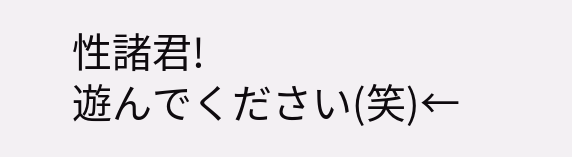性諸君!
遊んでください(笑)←